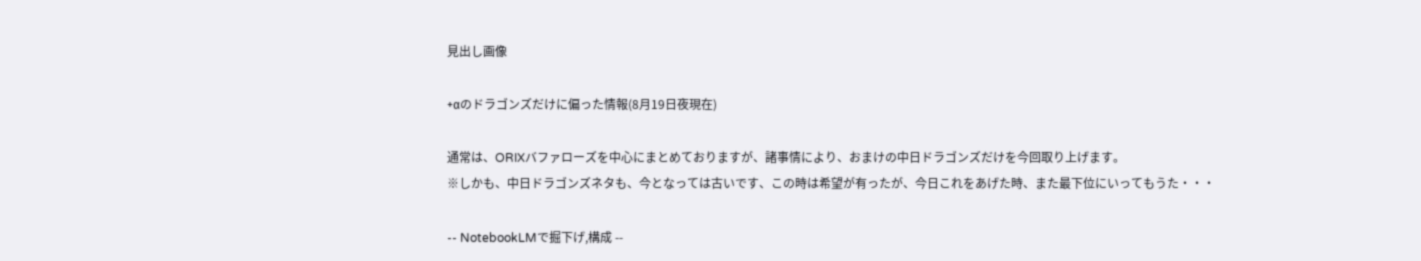見出し画像

+αのドラゴンズだけに偏った情報(8月19日夜現在)

通常は、ORIXバファローズを中心にまとめておりますが、諸事情により、おまけの中日ドラゴンズだけを今回取り上げます。
※しかも、中日ドラゴンズネタも、今となっては古いです、この時は希望が有ったが、今日これをあげた時、また最下位にいってもうた・・・

-- NotebookLMで掘下げ,構成 --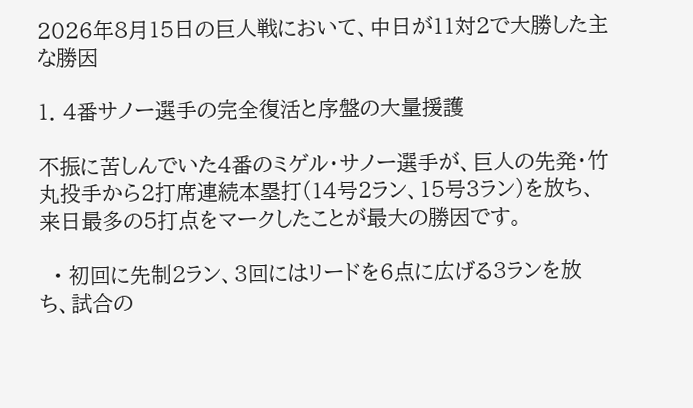2026年8月15日の巨人戦において、中日が11対2で大勝した主な勝因

1. 4番サノー選手の完全復活と序盤の大量援護

不振に苦しんでいた4番のミゲル・サノー選手が、巨人の先発・竹丸投手から2打席連続本塁打(14号2ラン、15号3ラン)を放ち、来日最多の5打点をマークしたことが最大の勝因です。

  • 初回に先制2ラン、3回にはリードを6点に広げる3ランを放ち、試合の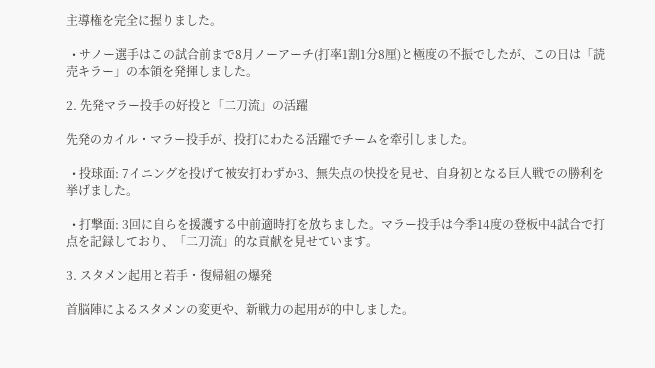主導権を完全に握りました。

  • サノー選手はこの試合前まで8月ノーアーチ(打率1割1分8厘)と極度の不振でしたが、この日は「読売キラー」の本領を発揮しました。

2. 先発マラー投手の好投と「二刀流」の活躍

先発のカイル・マラー投手が、投打にわたる活躍でチームを牽引しました。

  • 投球面: 7イニングを投げて被安打わずか3、無失点の快投を見せ、自身初となる巨人戦での勝利を挙げました。

  • 打撃面: 3回に自らを援護する中前適時打を放ちました。マラー投手は今季14度の登板中4試合で打点を記録しており、「二刀流」的な貢献を見せています。

3. スタメン起用と若手・復帰組の爆発

首脳陣によるスタメンの変更や、新戦力の起用が的中しました。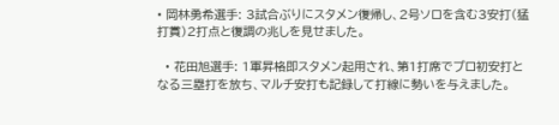• 岡林勇希選手: 3試合ぶりにスタメン復帰し、2号ソロを含む3安打(猛打賞)2打点と復調の兆しを見せました。

  • 花田旭選手: 1軍昇格即スタメン起用され、第1打席でプロ初安打となる三塁打を放ち、マルチ安打も記録して打線に勢いを与えました。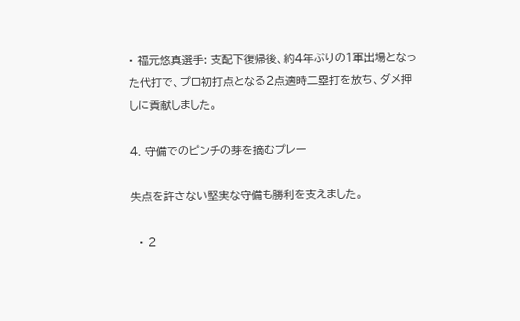• 福元悠真選手: 支配下復帰後、約4年ぶりの1軍出場となった代打で、プロ初打点となる2点適時二塁打を放ち、ダメ押しに貢献しました。

4. 守備でのピンチの芽を摘むプレー

失点を許さない堅実な守備も勝利を支えました。

  • 2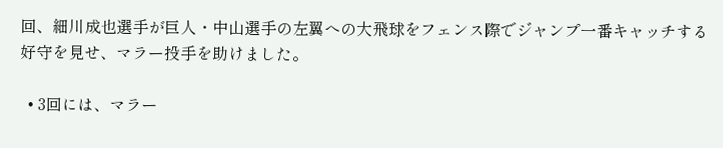回、細川成也選手が巨人・中山選手の左翼への大飛球をフェンス際でジャンプ一番キャッチする好守を見せ、マラー投手を助けました。

  • 3回には、マラー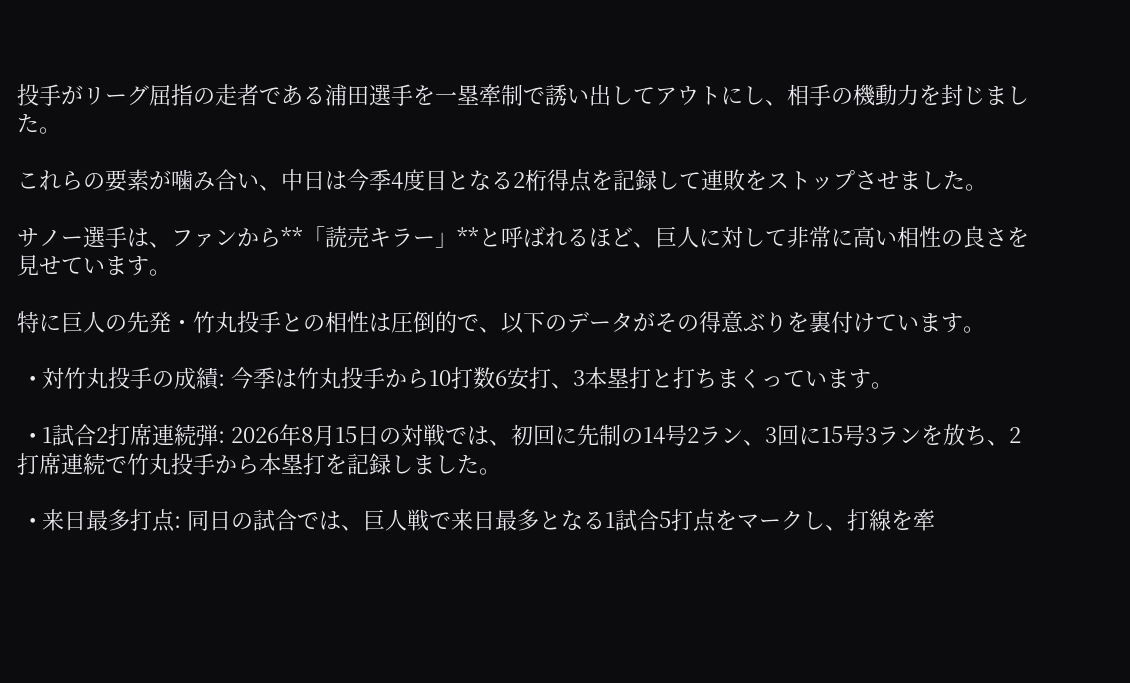投手がリーグ屈指の走者である浦田選手を一塁牽制で誘い出してアウトにし、相手の機動力を封じました。

これらの要素が噛み合い、中日は今季4度目となる2桁得点を記録して連敗をストップさせました。

サノー選手は、ファンから**「読売キラー」**と呼ばれるほど、巨人に対して非常に高い相性の良さを見せています。

特に巨人の先発・竹丸投手との相性は圧倒的で、以下のデータがその得意ぶりを裏付けています。

  • 対竹丸投手の成績: 今季は竹丸投手から10打数6安打、3本塁打と打ちまくっています。

  • 1試合2打席連続弾: 2026年8月15日の対戦では、初回に先制の14号2ラン、3回に15号3ランを放ち、2打席連続で竹丸投手から本塁打を記録しました。

  • 来日最多打点: 同日の試合では、巨人戦で来日最多となる1試合5打点をマークし、打線を牽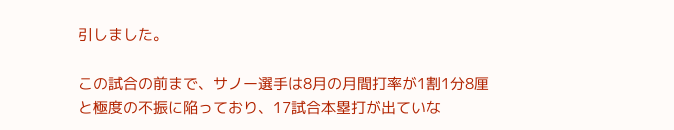引しました。

この試合の前まで、サノー選手は8月の月間打率が1割1分8厘と極度の不振に陥っており、17試合本塁打が出ていな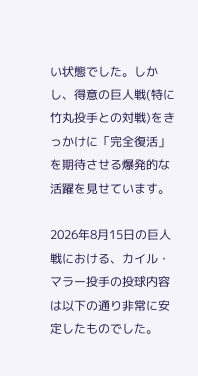い状態でした。しかし、得意の巨人戦(特に竹丸投手との対戦)をきっかけに「完全復活」を期待させる爆発的な活躍を見せています。

2026年8月15日の巨人戦における、カイル・マラー投手の投球内容は以下の通り非常に安定したものでした。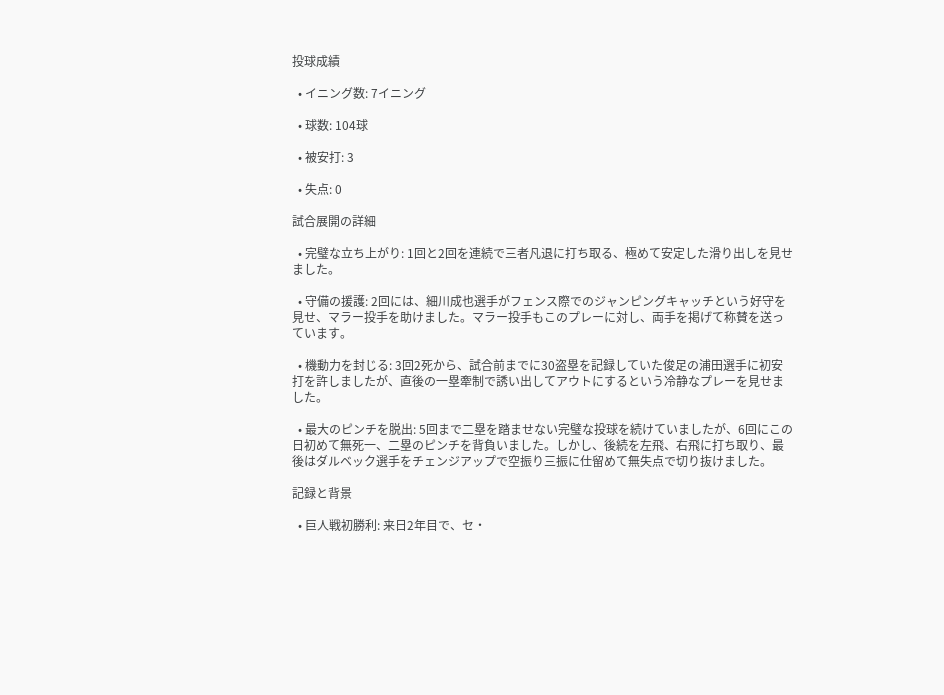投球成績

  • イニング数: 7イニング

  • 球数: 104球

  • 被安打: 3

  • 失点: 0

試合展開の詳細

  • 完璧な立ち上がり: 1回と2回を連続で三者凡退に打ち取る、極めて安定した滑り出しを見せました。

  • 守備の援護: 2回には、細川成也選手がフェンス際でのジャンピングキャッチという好守を見せ、マラー投手を助けました。マラー投手もこのプレーに対し、両手を掲げて称賛を送っています。

  • 機動力を封じる: 3回2死から、試合前までに30盗塁を記録していた俊足の浦田選手に初安打を許しましたが、直後の一塁牽制で誘い出してアウトにするという冷静なプレーを見せました。

  • 最大のピンチを脱出: 5回まで二塁を踏ませない完璧な投球を続けていましたが、6回にこの日初めて無死一、二塁のピンチを背負いました。しかし、後続を左飛、右飛に打ち取り、最後はダルベック選手をチェンジアップで空振り三振に仕留めて無失点で切り抜けました。

記録と背景

  • 巨人戦初勝利: 来日2年目で、セ・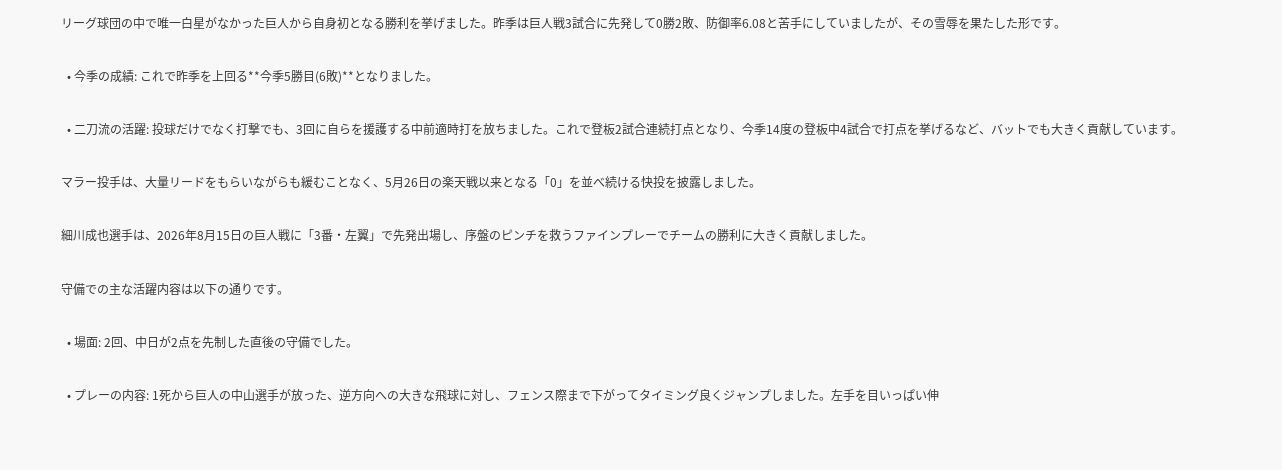リーグ球団の中で唯一白星がなかった巨人から自身初となる勝利を挙げました。昨季は巨人戦3試合に先発して0勝2敗、防御率6.08と苦手にしていましたが、その雪辱を果たした形です。

  • 今季の成績: これで昨季を上回る**今季5勝目(6敗)**となりました。

  • 二刀流の活躍: 投球だけでなく打撃でも、3回に自らを援護する中前適時打を放ちました。これで登板2試合連続打点となり、今季14度の登板中4試合で打点を挙げるなど、バットでも大きく貢献しています。

マラー投手は、大量リードをもらいながらも緩むことなく、5月26日の楽天戦以来となる「0」を並べ続ける快投を披露しました。

細川成也選手は、2026年8月15日の巨人戦に「3番・左翼」で先発出場し、序盤のピンチを救うファインプレーでチームの勝利に大きく貢献しました。

守備での主な活躍内容は以下の通りです。

  • 場面: 2回、中日が2点を先制した直後の守備でした。

  • プレーの内容: 1死から巨人の中山選手が放った、逆方向への大きな飛球に対し、フェンス際まで下がってタイミング良くジャンプしました。左手を目いっぱい伸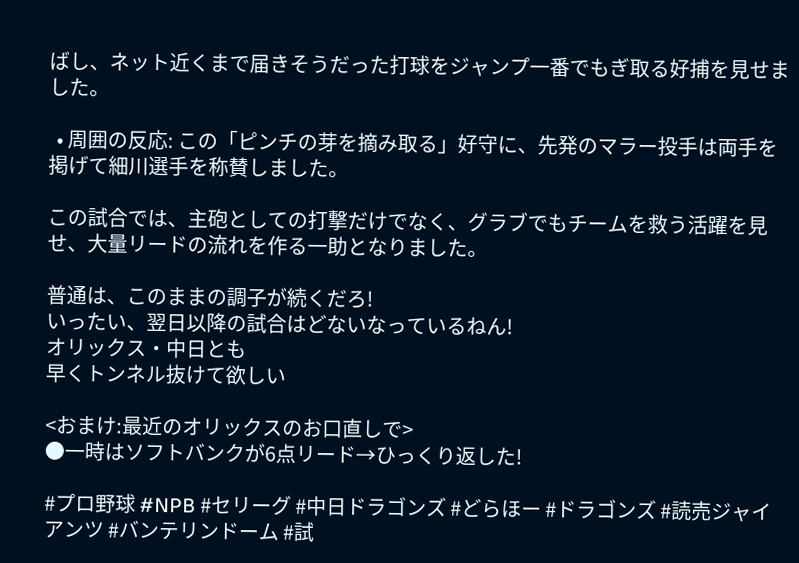ばし、ネット近くまで届きそうだった打球をジャンプ一番でもぎ取る好捕を見せました。

  • 周囲の反応: この「ピンチの芽を摘み取る」好守に、先発のマラー投手は両手を掲げて細川選手を称賛しました。

この試合では、主砲としての打撃だけでなく、グラブでもチームを救う活躍を見せ、大量リードの流れを作る一助となりました。

普通は、このままの調子が続くだろ!
いったい、翌日以降の試合はどないなっているねん!
オリックス・中日とも
早くトンネル抜けて欲しい

<おまけ:最近のオリックスのお口直しで>
●一時はソフトバンクが6点リード→ひっくり返した!

#プロ野球 #NPB #セリーグ #中日ドラゴンズ #どらほー #ドラゴンズ #読売ジャイアンツ #バンテリンドーム #試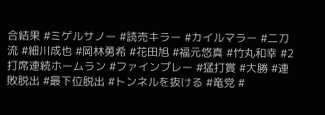合結果 #ミゲルサノー #読売キラー #カイルマラー #二刀流 #細川成也 #岡林勇希 #花田旭 #福元悠真 #竹丸和幸 #2打席連続ホームラン #ファインプレー #猛打賞 #大勝 #連敗脱出 #最下位脱出 #トンネルを抜ける #竜党 #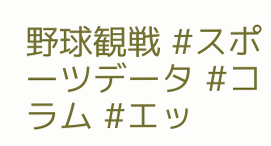野球観戦 #スポーツデータ #コラム #エッ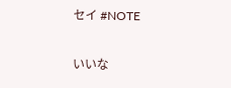セイ #NOTE

いいな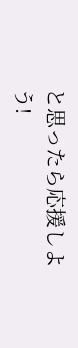と思ったら応援しよう!